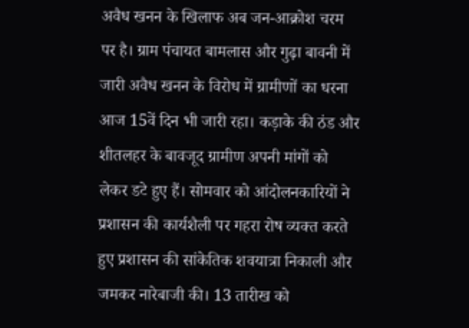अवैध खनन के खिलाफ अब जन-आक्रोश चरम पर है। ग्राम पंचायत बामलास और गुढ़ा बावनी में जारी अवैध खनन के विरोध में ग्रामीणों का धरना आज 15वें दिन भी जारी रहा। कड़ाके की ठंड और शीतलहर के बावजूद ग्रामीण अपनी मांगों को लेकर डटे हुए हैं। सोमवार को आंदोलनकारियों ने प्रशासन की कार्यशैली पर गहरा रोष व्यक्त करते हुए प्रशासन की सांकेतिक शवयात्रा निकाली और जमकर नारेबाजी की। 13 तारीख को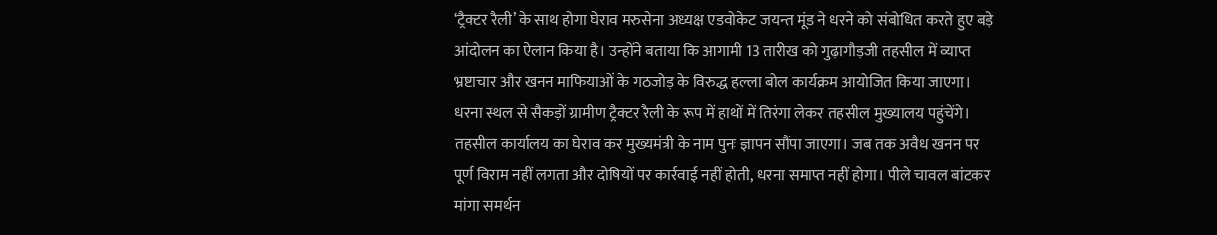‘ट्रैक्टर रैली’ के साथ होगा घेराव मरुसेना अध्यक्ष एडवोकेट जयन्त मूंड ने धरने को संबोधित करते हुए बड़े आंदोलन का ऐलान किया है। उन्होंने बताया कि आगामी 13 तारीख को गुढ़ागौड़जी तहसील में व्याप्त भ्रष्टाचार और खनन माफियाओं के गठजोड़ के विरुद्ध हल्ला बोल कार्यक्रम आयोजित किया जाएगा। धरना स्थल से सैकड़ों ग्रामीण ट्रैक्टर रैली के रूप में हाथों में तिरंगा लेकर तहसील मुख्यालय पहुंचेंगे। तहसील कार्यालय का घेराव कर मुख्यमंत्री के नाम पुनः ज्ञापन सौंपा जाएगा। जब तक अवैध खनन पर पूर्ण विराम नहीं लगता और दोषियों पर कार्रवाई नहीं होती, धरना समाप्त नहीं होगा। पीले चावल बांटकर मांगा समर्थन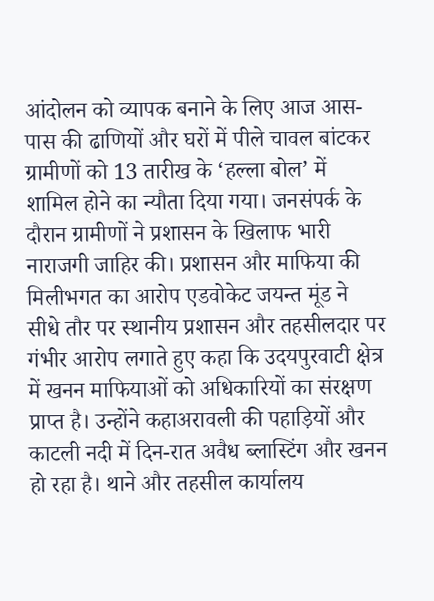आंदोलन को व्यापक बनाने के लिए आज आस-पास की ढाणियों और घरों में पीले चावल बांटकर ग्रामीणों को 13 तारीख के ‘हल्ला बोल’ में शामिल होने का न्यौता दिया गया। जनसंपर्क के दौरान ग्रामीणों ने प्रशासन के खिलाफ भारी नाराजगी जाहिर की। प्रशासन और माफिया की मिलीभगत का आरोप एडवोकेट जयन्त मूंड ने सीधे तौर पर स्थानीय प्रशासन और तहसीलदार पर गंभीर आरोप लगाते हुए कहा कि उदयपुरवाटी क्षेत्र में खनन माफियाओं को अधिकारियों का संरक्षण प्राप्त है। उन्होंने कहाअरावली की पहाड़ियों और काटली नदी में दिन-रात अवैध ब्लास्टिंग और खनन हो रहा है। थाने और तहसील कार्यालय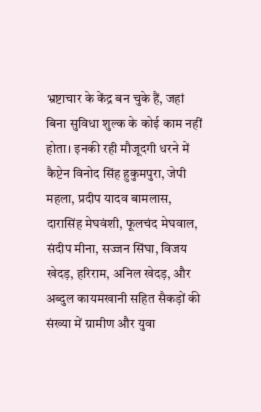भ्रष्टाचार के केंद्र बन चुके हैं, जहां बिना सुविधा शुल्क के कोई काम नहीं होता। इनकी रही मौजूदगी धरने में कैप्टेन विनोद सिंह हुकुमपुरा, जेपी महला, प्रदीप यादव बामलास, दारासिंह मेघवंशी, फूलचंद मेघवाल, संदीप मीना, सज्जन सिंघा, विजय खेदड़, हरिराम, अनिल खेदड़, और अब्दुल कायमखानी सहित सैकड़ों की संख्या में ग्रामीण और युवा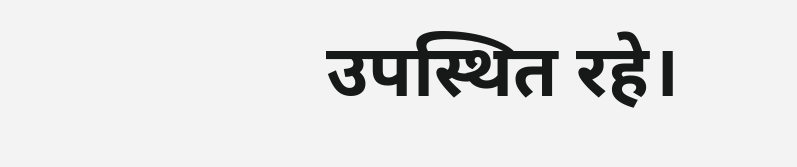उपस्थित रहे।